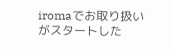iromaでお取り扱いがスタートした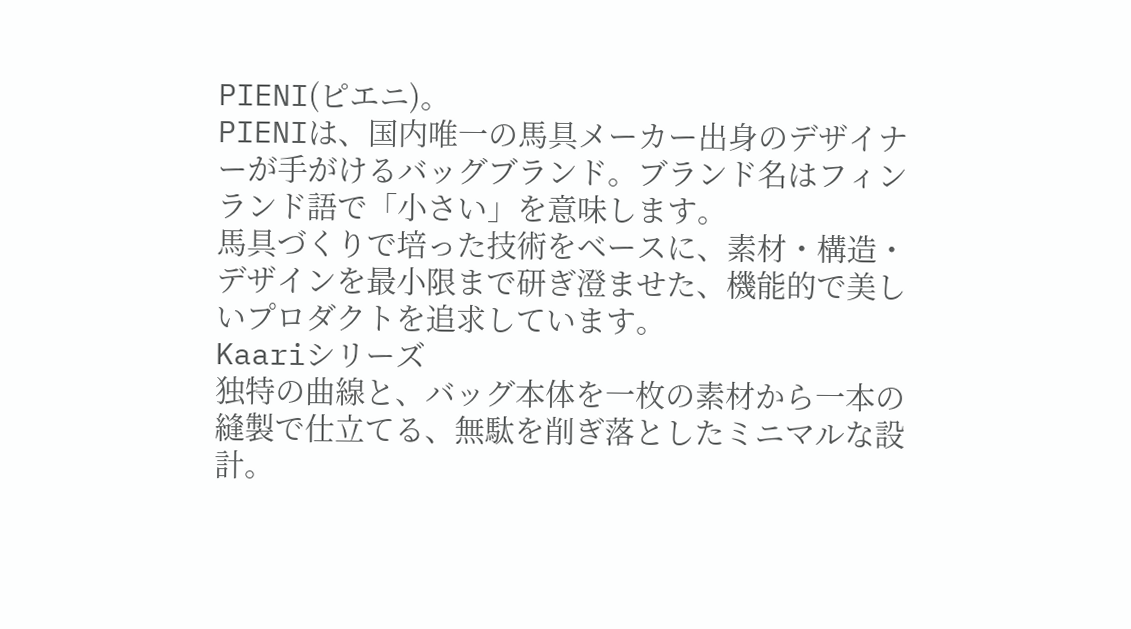PIENI(ピエニ)。
PIENIは、国内唯一の馬具メーカー出身のデザイナーが手がけるバッグブランド。ブランド名はフィンランド語で「小さい」を意味します。
馬具づくりで培った技術をベースに、素材・構造・デザインを最小限まで研ぎ澄ませた、機能的で美しいプロダクトを追求しています。
Kaariシリーズ
独特の曲線と、バッグ本体を一枚の素材から一本の縫製で仕立てる、無駄を削ぎ落としたミニマルな設計。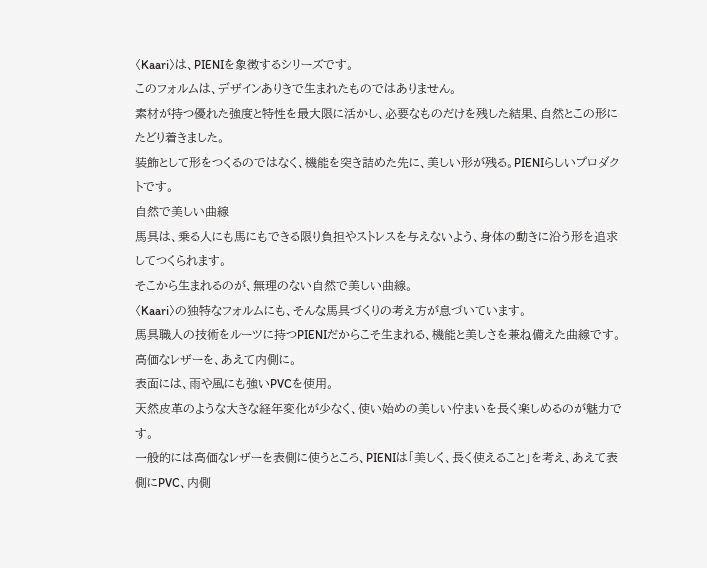〈Kaari〉は、PIENIを象徴するシリーズです。
このフォルムは、デザインありきで生まれたものではありません。
素材が持つ優れた強度と特性を最大限に活かし、必要なものだけを残した結果、自然とこの形にたどり着きました。
装飾として形をつくるのではなく、機能を突き詰めた先に、美しい形が残る。PIENIらしいプロダクトです。
自然で美しい曲線
馬具は、乗る人にも馬にもできる限り負担やストレスを与えないよう、身体の動きに沿う形を追求してつくられます。
そこから生まれるのが、無理のない自然で美しい曲線。
〈Kaari〉の独特なフォルムにも、そんな馬具づくりの考え方が息づいています。
馬具職人の技術をルーツに持つPIENIだからこそ生まれる、機能と美しさを兼ね備えた曲線です。
高価なレザーを、あえて内側に。
表面には、雨や風にも強いPVCを使用。
天然皮革のような大きな経年変化が少なく、使い始めの美しい佇まいを長く楽しめるのが魅力です。
一般的には高価なレザーを表側に使うところ、PIENIは「美しく、長く使えること」を考え、あえて表側にPVC、内側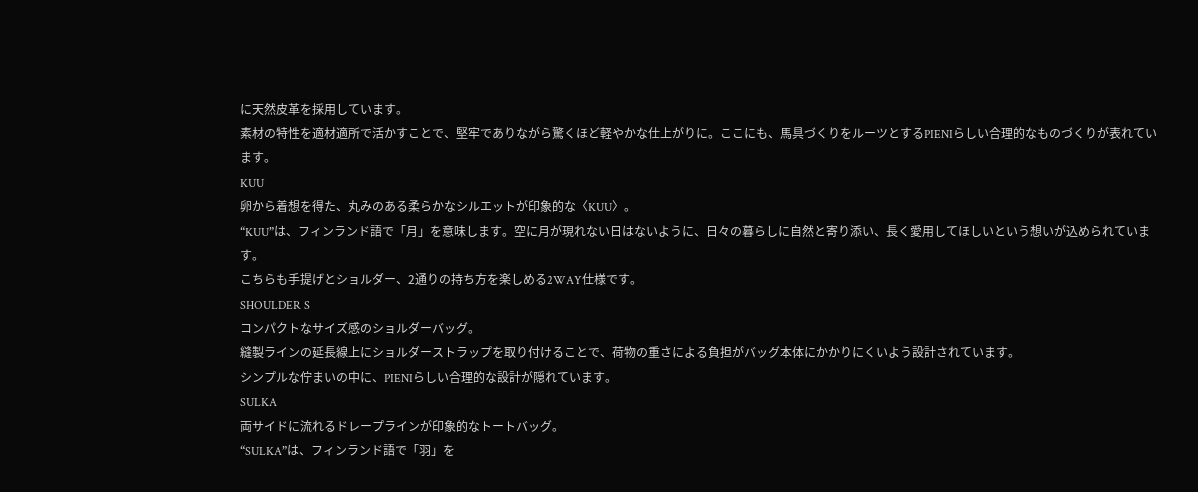に天然皮革を採用しています。
素材の特性を適材適所で活かすことで、堅牢でありながら驚くほど軽やかな仕上がりに。ここにも、馬具づくりをルーツとするPIENIらしい合理的なものづくりが表れています。
KUU
卵から着想を得た、丸みのある柔らかなシルエットが印象的な〈KUU〉。
“KUU”は、フィンランド語で「月」を意味します。空に月が現れない日はないように、日々の暮らしに自然と寄り添い、長く愛用してほしいという想いが込められています。
こちらも手提げとショルダー、2通りの持ち方を楽しめる2WAY仕様です。
SHOULDER S
コンパクトなサイズ感のショルダーバッグ。
縫製ラインの延長線上にショルダーストラップを取り付けることで、荷物の重さによる負担がバッグ本体にかかりにくいよう設計されています。
シンプルな佇まいの中に、PIENIらしい合理的な設計が隠れています。
SULKA
両サイドに流れるドレープラインが印象的なトートバッグ。
“SULKA”は、フィンランド語で「羽」を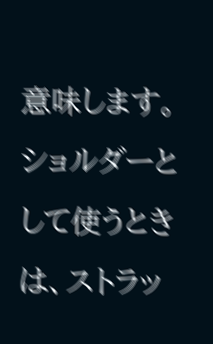意味します。
ショルダーとして使うときは、ストラッ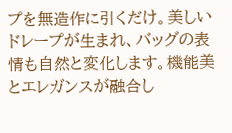プを無造作に引くだけ。美しいドレープが生まれ、バッグの表情も自然と変化します。機能美とエレガンスが融合し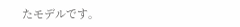たモデルです。